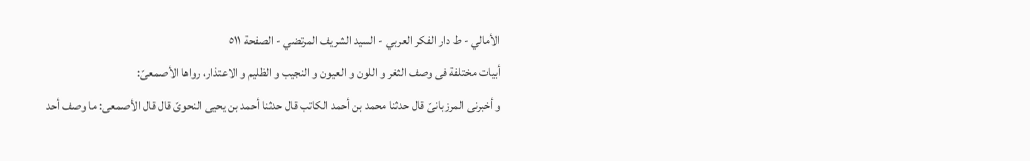الأمالي - ط دار الفكر العربي - السيد الشريف المرتضي - الصفحة ٥١١
أبيات مختلفة فى وصف الثغر و اللون و العيون و النجيب و الظليم و الاعتذار، رواها الأصمعىّ:
و أخبرنى المرزبانىّ قال حدثنا محمد بن أحمد الكاتب قال حدثنا أحمد بن يحيى النحوىّ قال قال الأصمعى: ما وصف أحد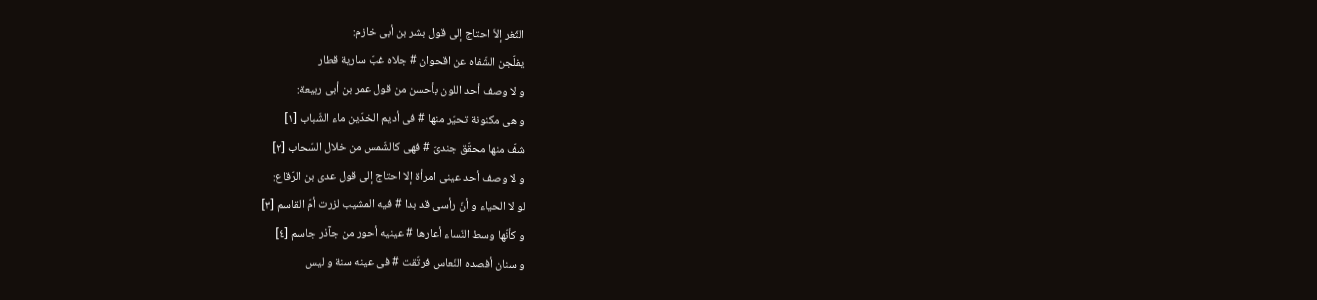الثّغر إلاّ احتاج إلى قول بشر بن أبى خازم:
يفلّجن الشّفاه عن اقحوان # جلاه غبّ سارية قطار
و لا وصف أحد اللون بأحسن من قول عمر بن أبى ربيعة:
و هى مكنونة تحيّر منها # فى أديم الخدّين ماء الشّباب [١]
شفّ منها محقّق جندىّ # فهى كالشّمس من خلال السّحاب [٢]
و لا وصف أحد عينى امرأة إلا احتاج إلى قول عدى بن الرّقاع:
لو لا الحياء و أنّ رأسى قد بدا # فيه المشيب لزرت أمّ القاسم [٣]
و كأنّها وسط النّساء أعارها # عينيه أحور من جآذر جاسم [٤]
و سنان أفصده النّعاس فرتّقت # فى عينه سنة و ليس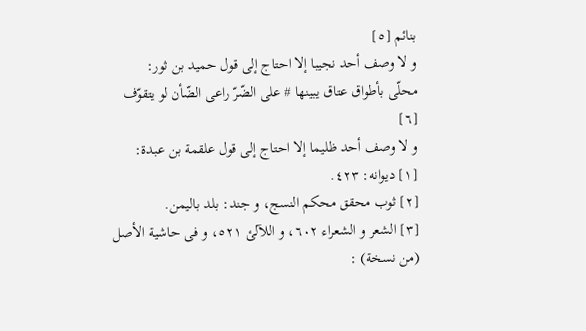بنائم [٥]
و لا وصف أحد نجيبا إلا احتاج إلى قول حميد بن ثور:
محلّى بأطواق عتاق يبينها # على الضّرّ راعى الضّأن لو يتقوّف [٦]
و لا وصف أحد ظليما إلا احتاج إلى قول علقمة بن عبدة:
[١] ديوانه: ٤٢٣.
[٢] ثوب محقق محكم النسج، و جند: بلد باليمن.
[٣] الشعر و الشعراء ٦٠٢، و اللآلئ ٥٢١، و فى حاشية الأصل (من نسخة) :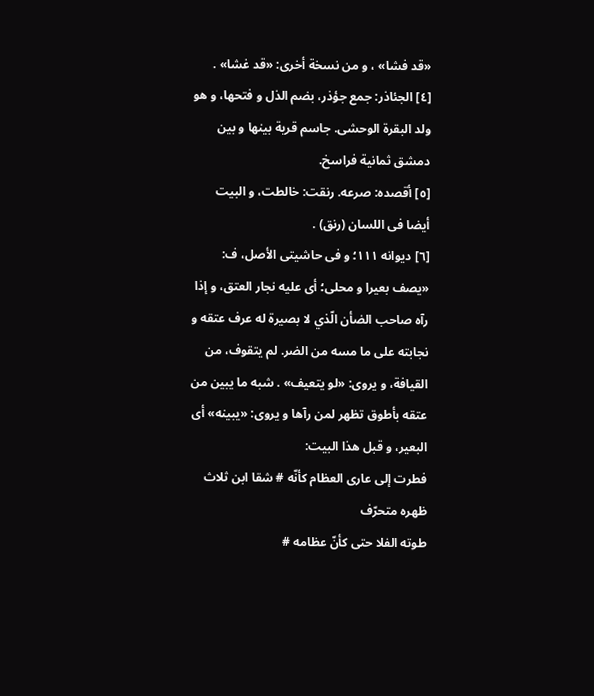«قد فشا» ، و من نسخة أخرى: «قد غشا» .
[٤] الجئاذر: جمع جؤذر، بضم الذل و فتحها، و هو ولد البقرة الوحشى. جاسم قرية بينها و بين دمشق ثمانية فراسخ.
[٥] أقصده: صرعه. رنقت: خالطت، و البيت أيضا فى اللسان (رنق) .
[٦] ديوانه ١١١؛ و فى حاشيتى الأصل، ف: «يصف بعيرا و محلى؛ أى عليه نجار العتق، و إذا رآه صاحب الضأن الّذي لا بصيرة له عرف عتقه و نجابته على ما مسه من الضر. لم يتقوف، من القيافة، و يروى: «لو يتعيف» . شبه ما يبين من عتقه بأطوق تظهر لمن رآها و يروى: «يبينه» أى البعير، و قبل هذا البيت:
فطرت إلى عارى العظام كأنّه # شقا ابن ثلاث ظهره متحرّف
طوته الفلا حتى كأنّ عظامه #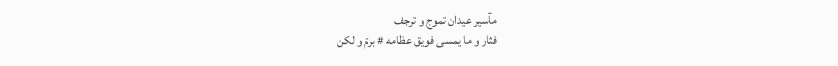مآسير عيدان تموج و ترجف
فثار و ما يمسى فويق عظامه # برمّ و لكن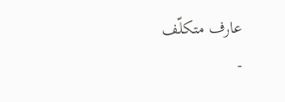عارف متكلّف
-